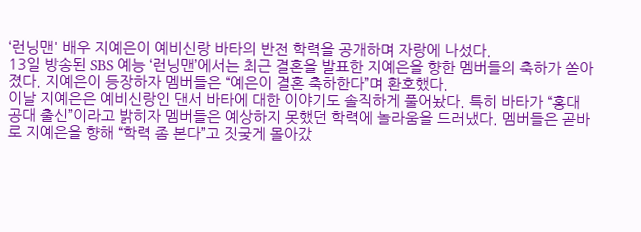‘런닝맨' 배우 지예은이 예비신랑 바타의 반전 학력을 공개하며 자랑에 나섰다.
13일 방송된 SBS 예능 ‘런닝맨’에서는 최근 결혼을 발표한 지예은을 향한 멤버들의 축하가 쏟아졌다. 지예은이 등장하자 멤버들은 “예은이 결혼 축하한다”며 환호했다.
이날 지예은은 예비신랑인 댄서 바타에 대한 이야기도 솔직하게 풀어놨다. 특히 바타가 “홍대 공대 출신”이라고 밝히자 멤버들은 예상하지 못했던 학력에 놀라움을 드러냈다. 멤버들은 곧바로 지예은을 향해 “학력 좀 본다”고 짓궂게 몰아갔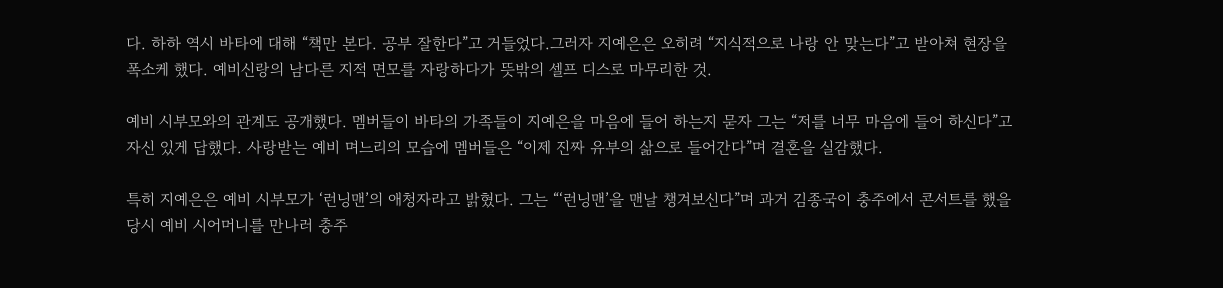다. 하하 역시 바타에 대해 “책만 본다. 공부 잘한다”고 거들었다.그러자 지예은은 오히려 “지식적으로 나랑 안 맞는다”고 받아쳐 현장을 폭소케 했다. 예비신랑의 남다른 지적 면모를 자랑하다가 뜻밖의 셀프 디스로 마무리한 것.

예비 시부모와의 관계도 공개했다. 멤버들이 바타의 가족들이 지예은을 마음에 들어 하는지 묻자 그는 “저를 너무 마음에 들어 하신다”고 자신 있게 답했다. 사랑받는 예비 며느리의 모습에 멤버들은 “이제 진짜 유부의 삶으로 들어간다”며 결혼을 실감했다.

특히 지예은은 예비 시부모가 ‘런닝맨’의 애청자라고 밝혔다. 그는 “‘런닝맨’을 맨날 챙겨보신다”며 과거 김종국이 충주에서 콘서트를 했을 당시 예비 시어머니를 만나러 충주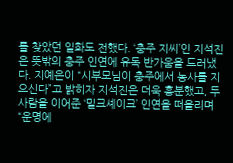를 찾았던 일화도 전했다. ‘충주 지씨’인 지석진은 뜻밖의 충주 인연에 유독 반가움을 드러냈다. 지예은이 “시부모님이 충주에서 농사를 지으신다”고 밝히자 지석진은 더욱 흥분했고, 두 사람을 이어준 ‘밀크셰이크’ 인연을 떠올리며 “운명에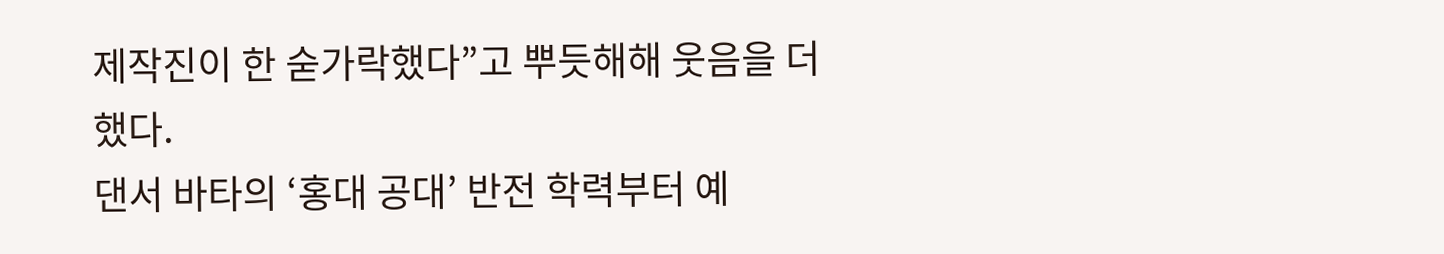제작진이 한 숟가락했다”고 뿌듯해해 웃음을 더했다.
댄서 바타의 ‘홍대 공대’ 반전 학력부터 예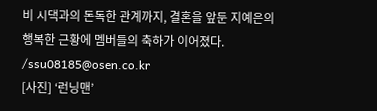비 시댁과의 돈독한 관계까지, 결혼을 앞둔 지예은의 행복한 근황에 멤버들의 축하가 이어졌다. /ssu08185@osen.co.kr
[사진] ‘런닝맨’